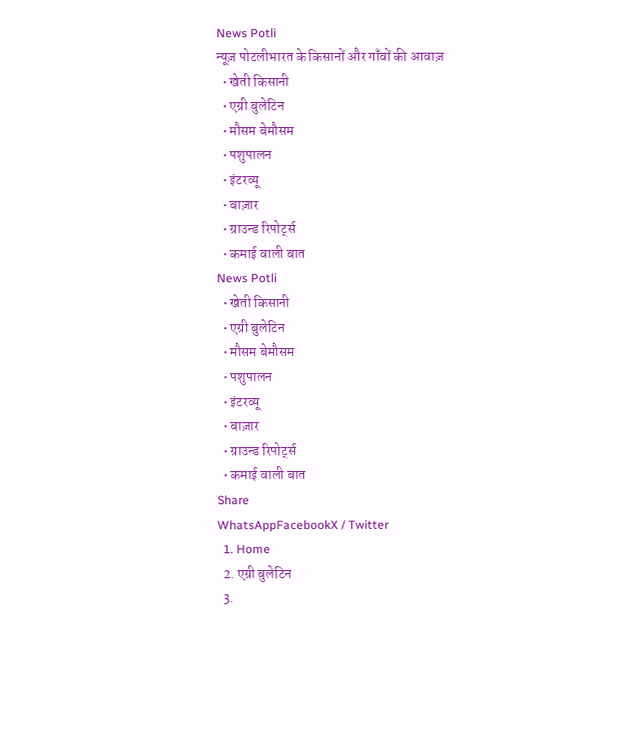News Potli
न्यूज़ पोटलीभारत के किसानों और गाँवों की आवाज़
  • खेती किसानी
  • एग्री बुलेटिन
  • मौसम बेमौसम
  • पशुपालन
  • इंटरव्यू
  • बाज़ार
  • ग्राउन्ड रिपोर्ट्स
  • कमाई वाली बात
News Potli
  • खेती किसानी
  • एग्री बुलेटिन
  • मौसम बेमौसम
  • पशुपालन
  • इंटरव्यू
  • बाज़ार
  • ग्राउन्ड रिपोर्ट्स
  • कमाई वाली बात
Share
WhatsAppFacebookX / Twitter
  1. Home
  2. एग्री बुलेटिन
  3.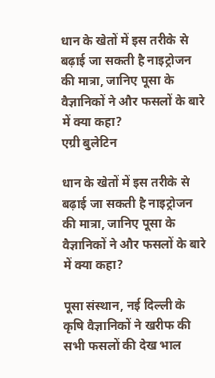धान के खेतों में इस तरीके से बढ़ाई जा सकती है नाइट्रोजन की मात्रा, जानिए पूसा के वैज्ञानिकों ने और फसलों के बारे में क्या कहा?
एग्री बुलेटिन

धान के खेतों में इस तरीके से बढ़ाई जा सकती है नाइट्रोजन की मात्रा, जानिए पूसा के वैज्ञानिकों ने और फसलों के बारे में क्या कहा?

पूसा संस्थान, नई दिल्ली के कृषि वैज्ञानिकों ने खरीफ की सभी फसलों की देख भाल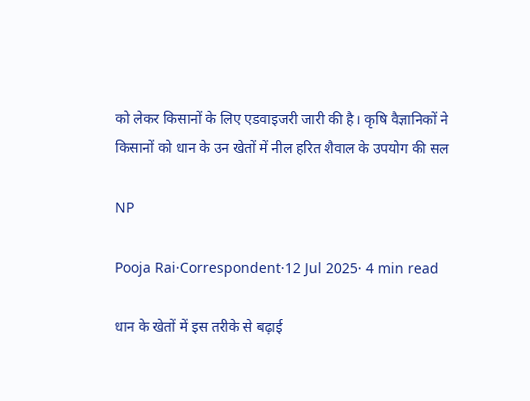को लेकर किसानों के लिए एडवाइजरी जारी की है। कृषि वैज्ञानिकों ने किसानों को धान के उन खेतों में नील हरित शैवाल के उपयोग की सल

NP

Pooja Rai·Correspondent·12 Jul 2025· 4 min read

धान के खेतों में इस तरीके से बढ़ाई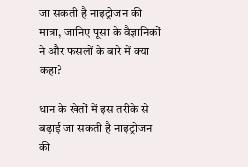जा सकती है नाइट्रोजन की मात्रा, जानिए पूसा के वैज्ञानिकों ने और फसलों के बारे में क्या कहा?

धान के खेतों में इस तरीके से बढ़ाई जा सकती है नाइट्रोजन की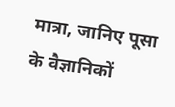मात्रा, जानिए पूसा के वैज्ञानिकों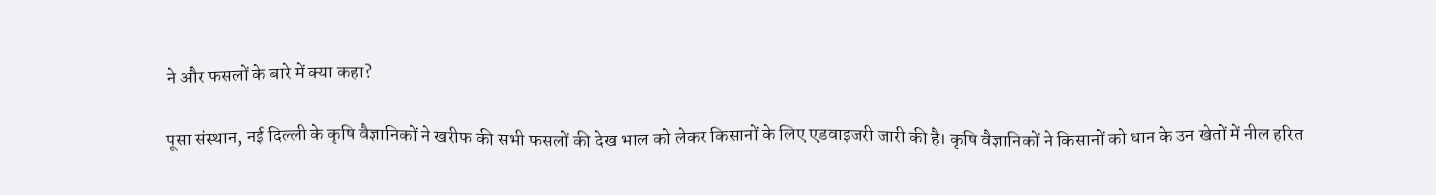ने और फसलों के बारे में क्या कहा?

पूसा संस्थान, नई दिल्ली के कृषि वैज्ञानिकों ने खरीफ की सभी फसलों की देख भाल को लेकर किसानों के लिए एडवाइजरी जारी की है। कृषि वैज्ञानिकों ने किसानों को धान के उन खेतों में नील हरित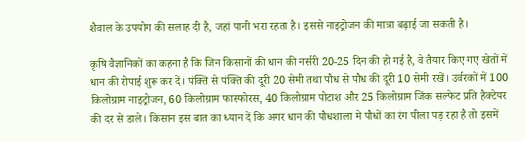शैवाल के उपयोग की सलाह दी है, जहां पानी भरा रहता है। इससे नाइट्रोजन की मात्रा बढ़ाई जा सकती है।

कृषि वैज्ञानिकों का कहना है कि जिन किसानों की धान की नर्सरी 20-25 दिन की हो गई है, वे तैयार किए गए खेतों में धान की रोपाई शुरू कर दें। पंक्ति से पंक्ति की दूरी 20 सेमी तथा पौध से पौध की दूरी 10 सेमी रखें। उर्वरकों में 100 किलोग्राम नाइट्रोजन, 60 किलोग्राम फास्फोरस, 40 किलोग्राम पोटाश और 25 किलोग्राम जिंक सल्फेट प्रति हैक्टेयर की दर से डाले। किसान इस बात का ध्यान दें कि अगर धान की पौधशाला मे पौधों का रंग पीला पड़ रहा है तो इसमें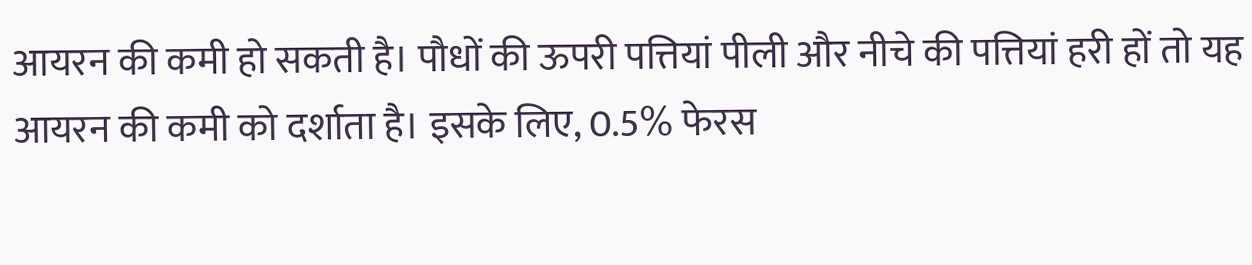आयरन की कमी हो सकती है। पौधों की ऊपरी पत्तियां पीली और नीचे की पत्तियां हरी हों तो यह आयरन की कमी को दर्शाता है। इसके लिए, 0.5% फेरस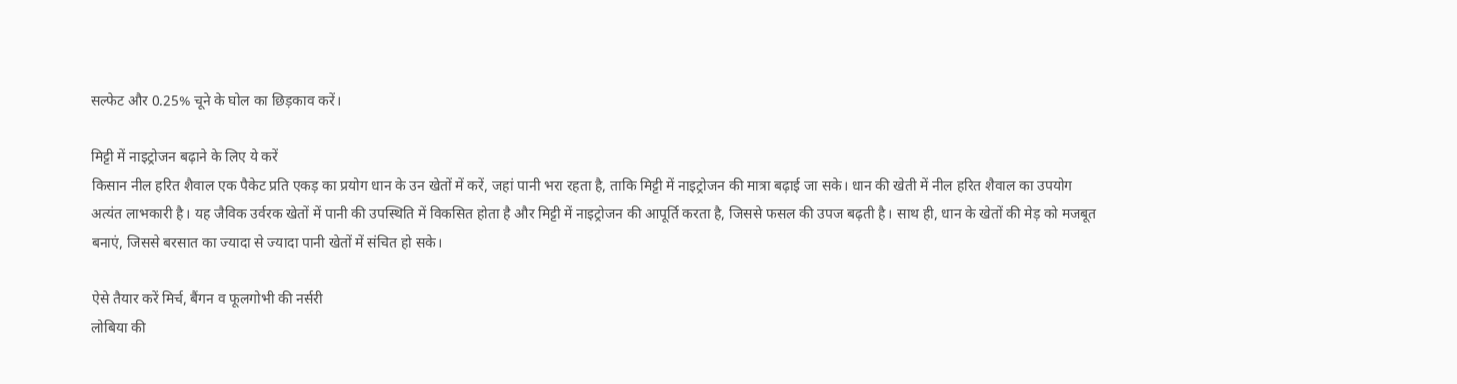सल्फेट और 0.25% चूने के घोल का छिड़काव करें।

मिट्टी में नाइट्रोजन बढ़ाने के लिए ये करें
किसान नील हरित शैवाल एक पैकेट प्रति एकड़ का प्रयोग धान के उन खेतों में करें, जहां पानी भरा रहता है, ताकि मिट्टी में नाइट्रोजन की मात्रा बढ़ाई जा सके। धान की खेती में नील हरित शैवाल का उपयोग अत्यंत लाभकारी है। यह जैविक उर्वरक खेतों में पानी की उपस्थिति में विकसित होता है और मिट्टी में नाइट्रोजन की आपूर्ति करता है, जिससे फसल की उपज बढ़ती है। साथ ही, धान के खेतों की मेड़ को मजबूत बनाएं, जिससे बरसात का ज्यादा से ज्यादा पानी खेतों में संचित हो सके।

ऐसे तैयार करें मिर्च, बैंगन व फूलगोभी की नर्सरी
लोबिया की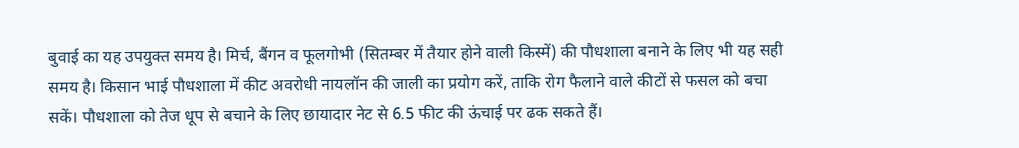बुवाई का यह उपयुक्त समय है। मिर्च, बैंगन व फूलगोभी (सितम्बर में तैयार होने वाली किस्में) की पौधशाला बनाने के लिए भी यह सही समय है। किसान भाई पौधशाला में कीट अवरोधी नायलॉन की जाली का प्रयोग करें, ताकि रोग फैलाने वाले कीटों से फसल को बचा सकें। पौधशाला को तेज धूप से बचाने के लिए छायादार नेट से 6.5 फीट की ऊंचाई पर ढक सकते हैं।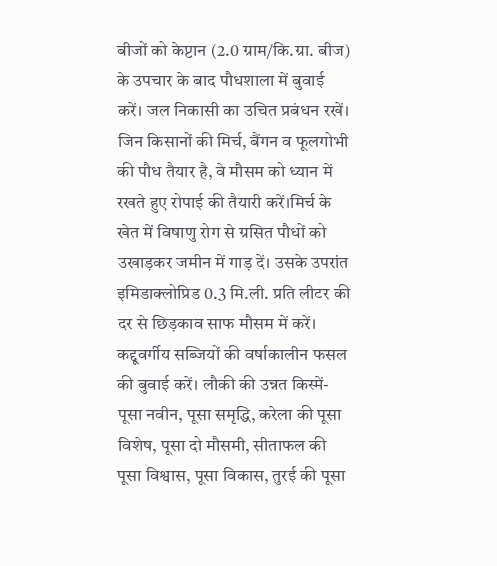बीजों को केप्टान (2.0 ग्राम/कि.ग्रा. बीज) के उपचार के बाद पौधशाला में बुवाई करें। जल निकासी का उचित प्रबंधन रखें। जिन किसानों की मिर्च, बैंगन व फूलगोभी की पौध तैयार है, वे मौसम को ध्यान में रखते हुए रोपाई की तैयारी करें।मिर्च के खेत में विषाणु रोग से ग्रसित पौधों को उखाड़कर जमीन में गाड़ दें। उसके उपरांत इमिडाक्लोप्रिड 0.3 मि.ली. प्रति लीटर की दर से छिड़काव साफ मौसम में करें। कद्दूवर्गीय सब्जियों की वर्षाकालीन फसल की बुवाई करें। लौकी की उन्नत किस्में- पूसा नवीन, पूसा समृद्धि, करेला की पूसा विशेष, पूसा दो मौसमी, सीताफल की पूसा विश्वास, पूसा विकास, तुरई की पूसा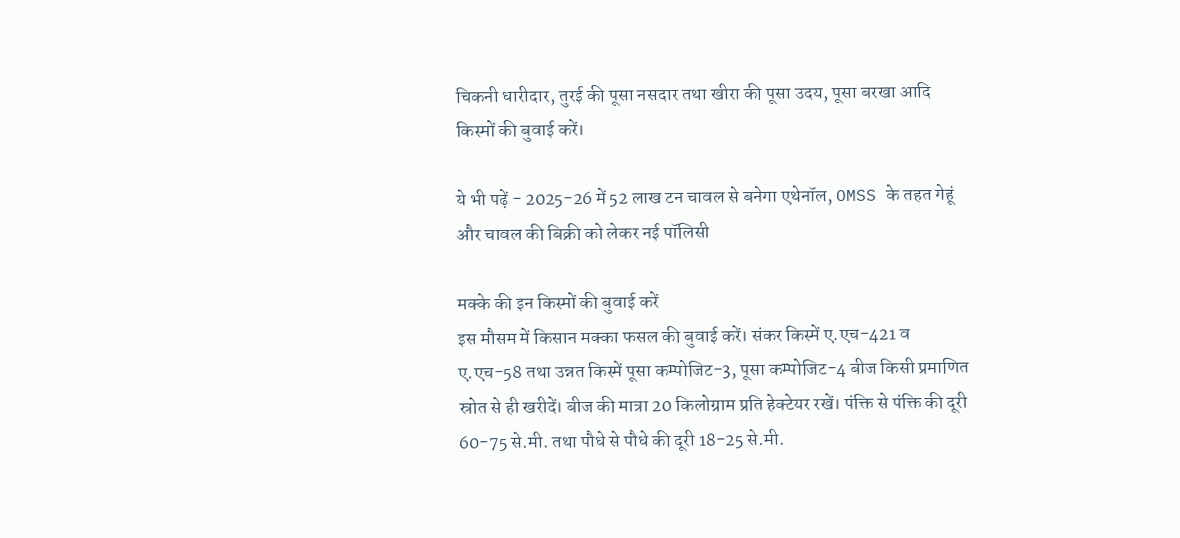चिकनी धारीदार, तुरई की पूसा नसदार तथा खीरा की पूसा उदय, पूसा बरखा आदि किस्मों की बुवाई करें।

ये भी पढ़ें - 2025-26 में 52 लाख टन चावल से बनेगा एथेनॉल, OMSS के तहत गेहूं और चावल की बिक्री को लेकर नई पॉलिसी

मक्के की इन किस्मों की बुवाई करें
इस मौसम में किसान मक्का फसल की बुवाई करें। संकर किस्में ए.एच-421 व ए.एच-58 तथा उन्नत किस्में पूसा कम्पोजिट-3, पूसा कम्पोजिट-4 बीज किसी प्रमाणित स्रोत से ही खरीदें। बीज की मात्रा 20 किलोग्राम प्रति हेक्टेयर रखें। पंक्ति से पंक्ति की दूरी 60-75 से.मी. तथा पौधे से पौधे की दूरी 18-25 से.मी.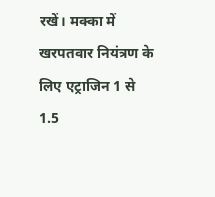रखें। मक्का में खरपतवार नियंत्रण के लिए एट्राजिन 1 से 1.5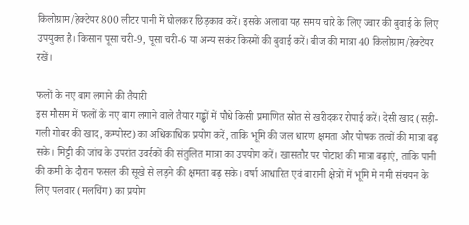किलोग्राम/हेक्टेयर 800 लीटर पानी में घोलकर छिड़काव करें। इसके अलावा यह समय चारे के लिए ज्वार की बुवाई के लिए उपयुक्त है। किसान पूसा चरी-9, पूसा चरी-6 या अन्य सकंर किस्मों की बुवाई करें। बीज की मात्रा 40 किलोग्राम/हेक्टेयर रखें।

फलों के नए बाग लगाने की तैयारी
इस मौसम में फलों के नए बाग लगाने वाले तैयार गड्ढों में पौधे किसी प्रमाणित स्रोत से खरीदकर रोपाई करें। देसी खाद (सड़ी-गली गोबर की खाद, कम्पोस्ट) का अधिकाधिक प्रयोग करें, ताकि भूमि की जल धारण क्षमता और पोषक तत्वों की मात्रा बढ़ सके। मिट्टी की जांच के उपरांत उवर्रकों की संतुलित मात्रा का उपयोग करें। खासतौर पर पोटाश की मात्रा बढ़ाएं, ताकि पानी की कमी के दौरान फसल की सूखे से लड़ने की क्षमता बढ़ सके। वर्षा आधारित एवं बारानी क्षेत्रों में भूमि मे नमी संचयन के लिए पलवार (मलचिंग) का प्रयोग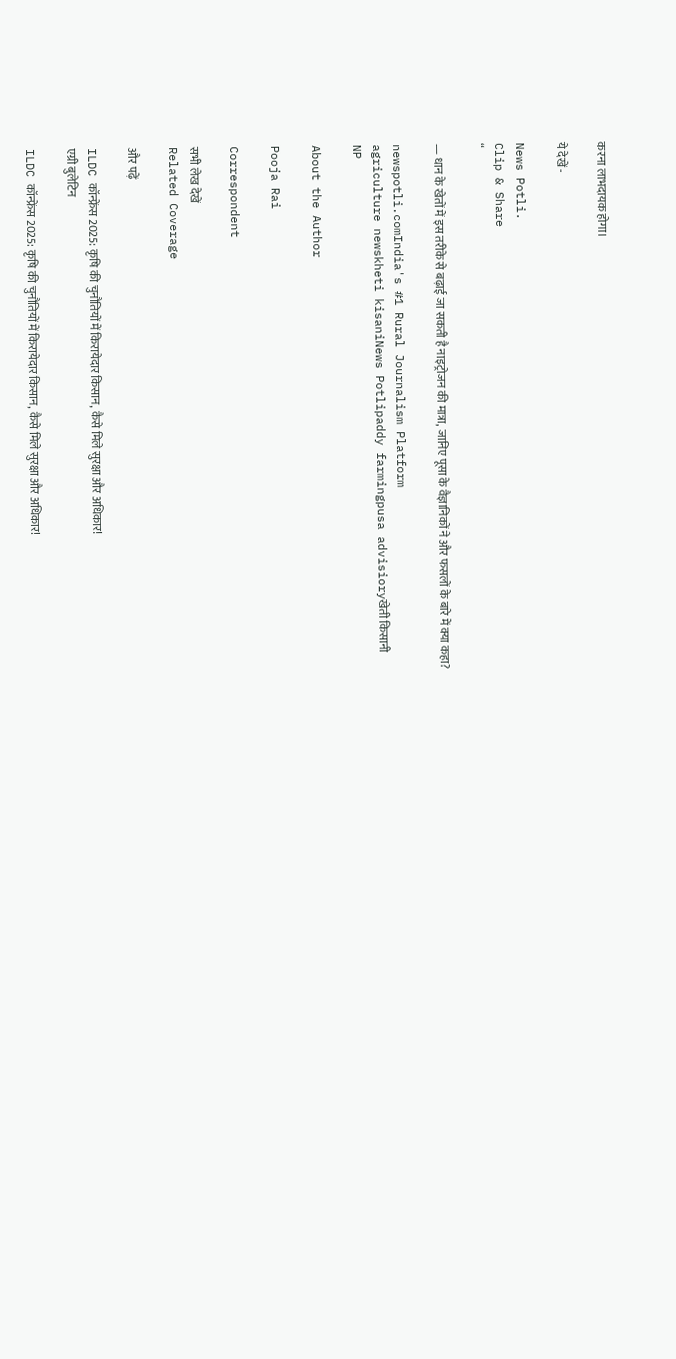करना लाभदायक होगा।

ये देखें -

News Potli.
Clip & Share
“

— धान के खेतों में इस तरीके से बढ़ाई जा सकती है नाइट्रोजन की मात्रा, जानिए पूसा के वैज्ञानिकों ने और फसलों के बारे में क्या कहा?

newspotli.comIndia's #1 Rural Journalism Platform
agriculture newskheti kisaniNews Potlipaddy farmingpusa advisioryखेती किसानी
NP

About the Author

Pooja Rai

Correspondent

सभी लेख देखें
Related Coverage

और पढ़ें

ILDC कॉन्फ्रेंस 2025: कृषि की चुनौतियों में किरायेदार किसान, कैसे मिले सुरक्षा और अधिकार!
एग्री बुलेटिन

ILDC कॉन्फ्रेंस 2025: कृषि की चुनौतियों में किरायेदार किसान, कैसे मिले सुरक्षा और अधिकार!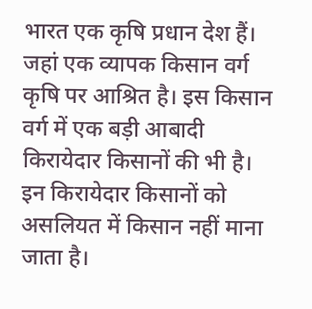भारत एक कृषि प्रधान देश हैं। जहां एक व्यापक किसान वर्ग कृषि पर आश्रित है। इस किसान वर्ग में एक बड़ी आबादी किरायेदार किसानों की भी है। इन किरायेदार किसानों को असलियत में किसान नहीं माना जाता है।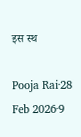इस स्थ

Pooja Rai·28 Feb 2026·9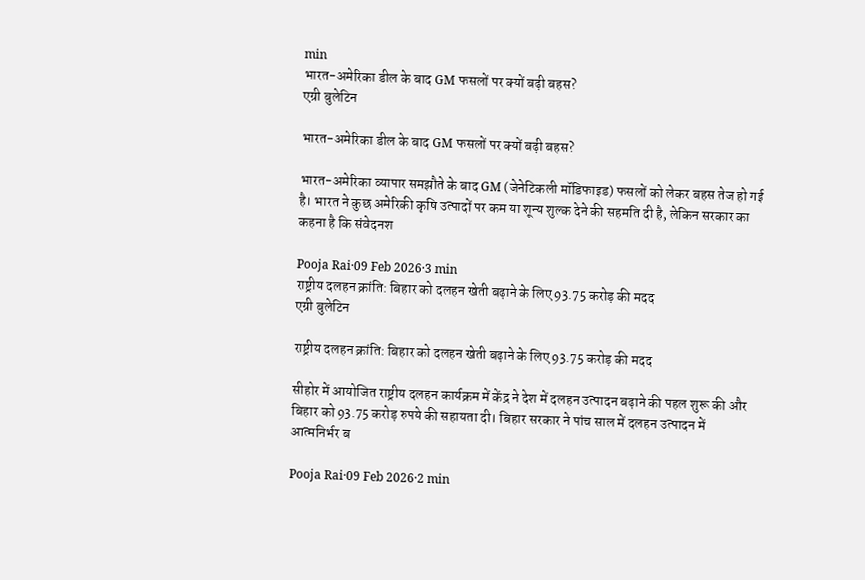min
भारत-अमेरिका डील के बाद GM फसलों पर क्यों बढ़ी बहस?
एग्री बुलेटिन

भारत-अमेरिका डील के बाद GM फसलों पर क्यों बढ़ी बहस?

भारत-अमेरिका व्यापार समझौते के बाद GM (जेनेटिकली मॉडिफाइड) फसलों को लेकर बहस तेज हो गई है। भारत ने कुछ अमेरिकी कृषि उत्पादों पर कम या शून्य शुल्क देने की सहमति दी है, लेकिन सरकार का कहना है कि संवेदनश

Pooja Rai·09 Feb 2026·3 min
राष्ट्रीय दलहन क्रांति: बिहार को दलहन खेती बढ़ाने के लिए 93.75 करोड़ की मदद
एग्री बुलेटिन

राष्ट्रीय दलहन क्रांति: बिहार को दलहन खेती बढ़ाने के लिए 93.75 करोड़ की मदद

सीहोर में आयोजित राष्ट्रीय दलहन कार्यक्रम में केंद्र ने देश में दलहन उत्पादन बढ़ाने की पहल शुरू की और बिहार को 93.75 करोड़ रुपये की सहायता दी। बिहार सरकार ने पांच साल में दलहन उत्पादन में आत्मनिर्भर ब

Pooja Rai·09 Feb 2026·2 min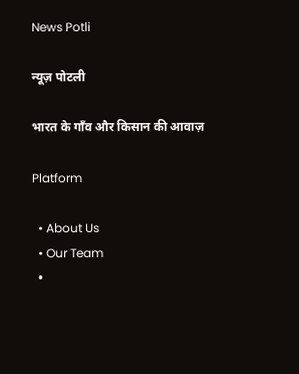News Potli

न्यूज़ पोटली

भारत के गाँव और किसान की आवाज़

Platform

  • About Us
  • Our Team
  •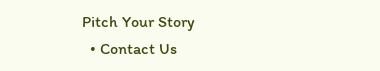Pitch Your Story
  • Contact Us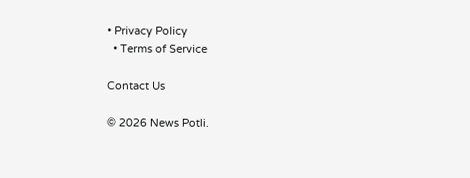• Privacy Policy
  • Terms of Service

Contact Us

© 2026 News Potli.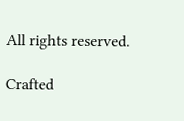All rights reserved.

Crafted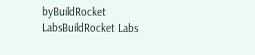byBuildRocket LabsBuildRocket Labs